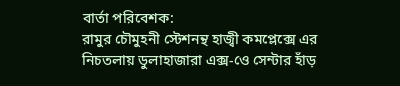বার্তা পরিবেশক:
রামুর চৌমুহনী স্টেশনন্থ হাজ্বী কমপ্লেক্সে এর নিচতলায় ডুলাহাজারা এক্স-ওে সেন্টার হাঁড়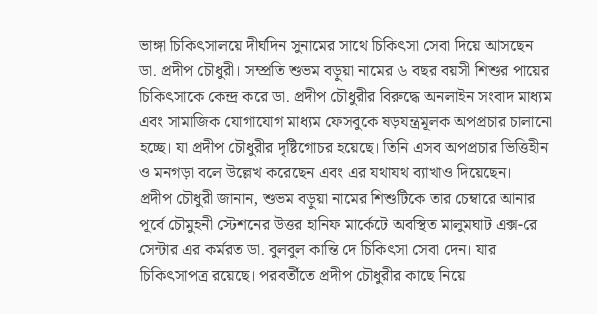ভাঙ্গা চিকিৎসালয়ে দীর্ঘদিন সুনামের সাথে চিকিৎসা সেবা দিয়ে আসছেন ডা. প্রদীপ চৌধুরী। সম্প্রতি শুভম বড়ুয়া নামের ৬ বছর বয়সী শিশুর পায়ের চিকিৎসাকে কেন্দ্র করে ডা. প্রদীপ চৌধুরীর বিরুদ্ধে অনলাইন সংবাদ মাধ্যম এবং সামাজিক যোগাযোগ মাধ্যম ফেসবুকে ষড়যন্ত্রমূলক অপপ্রচার চালানো হচ্ছে। যা প্রদীপ চৌধুরীর দৃষ্টিগোচর হয়েছে। তিনি এসব অপপ্রচার ভিত্তিহীন ও মনগড়া বলে উল্লেখ করেছেন এবং এর যথাযথ ব্যাখাও দিয়েছেন।
প্রদীপ চৌধুরী জানান, শুভম বড়ুয়া নামের শিশুটিকে তার চেম্বারে আনার পূর্বে চৌমুহনী স্টেশনের উত্তর হানিফ মার্কেটে অবস্থিত মালুমঘাট এক্স-রে সেন্টার এর কর্মরত ডা. বুলবুল কান্তি দে চিকিৎসা সেবা দেন। যার চিকিৎসাপত্র রয়েছে। পরবর্তীতে প্রদীপ চৌধুরীর কাছে নিয়ে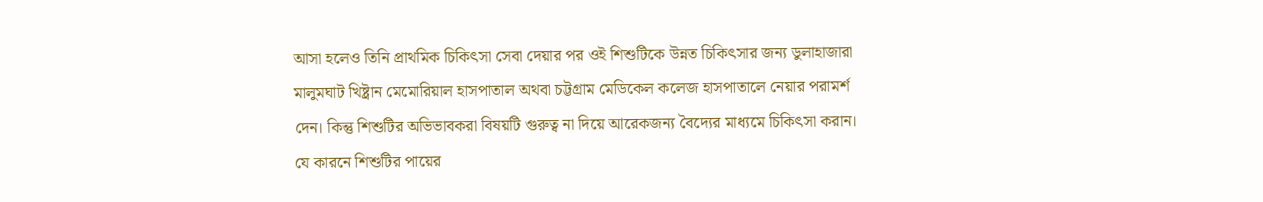আসা হলেও তিনি প্রাথমিক চিকিৎসা সেবা দেয়ার পর ওই শিশুটিকে উন্নত চিকিৎসার জন্য ডুলাহাজারা মালুমঘাট খিষ্ট্রান মেমোরিয়াল হাসপাতাল অথবা চট্টগ্রাম মেডিকেল কলেজ হাসপাতালে নেয়ার পরামর্শ দেন। কিন্তু শিশুটির অভিভাবকরা বিষয়টি গুরুত্ব না দিয়ে আরেকজন্য বৈদ্যের মাধ্যমে চিকিৎসা করান। যে কারনে শিশুটির পায়ের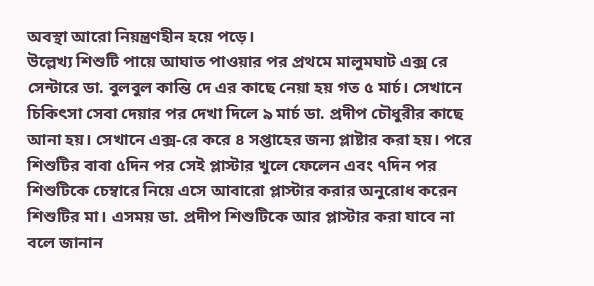অবস্থা আরো নিয়ন্ত্রণহীন হয়ে পড়ে।
উল্লেখ্য শিশুটি পায়ে আঘাত পাওয়ার পর প্রথমে মালুমঘাট এক্স রে সেন্টারে ডা. বুলবুল কান্তি দে এর কাছে নেয়া হয় গত ৫ মার্চ। সেখানে চিকিৎসা সেবা দেয়ার পর দেখা দিলে ৯ মার্চ ডা. প্রদীপ চৌধুরীর কাছে আনা হয়। সেখানে এক্স-রে করে ৪ সপ্তাহের জন্য প্লাষ্টার করা হয়। পরে শিশুটির বাবা ৫দিন পর সেই প্লাস্টার খুলে ফেলেন এবং ৭দিন পর শিশুটিকে চেম্বারে নিয়ে এসে আবারো প্লাস্টার করার অনুরোধ করেন শিশুটির মা। এসময় ডা. প্রদীপ শিশুটিকে আর প্লাস্টার করা যাবে না বলে জানান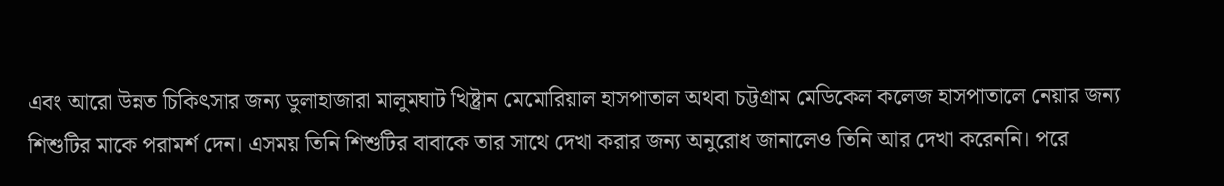এবং আরো উন্নত চিকিৎসার জন্য ডুলাহাজারা মালুমঘাট খিষ্ট্রান মেমোরিয়াল হাসপাতাল অথবা চট্টগ্রাম মেডিকেল কলেজ হাসপাতালে নেয়ার জন্য শিশুটির মাকে পরামর্শ দেন। এসময় তিনি শিশুটির বাবাকে তার সাথে দেখা করার জন্য অনুরোধ জানালেও তিনি আর দেখা করেননি। পরে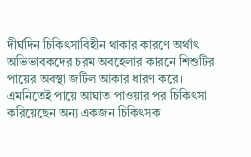দীর্ঘদিন চিকিৎসাবিহীন থাকার কারণে অর্থাৎ অভিভাবকদের চরম অবহেলার কারনে শিশুটির পায়ের অবস্থা জটিল আকার ধারণ করে।
এমনিতেই পায়ে আঘাত পাওয়ার পর চিকিৎসা করিয়েছেন অন্য একজন চিকিৎসক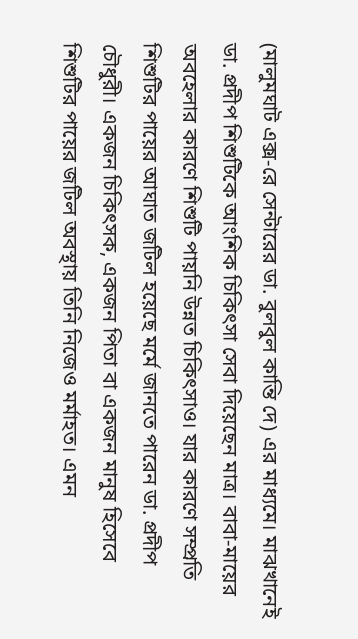(মালুমঘাট এক্স-রে সেন্টারের ডা. বুলবুল কান্তি দে) এর মাধ্যমে। মাঝখানেই ডা. প্রদীপ শিশুটিকে আংশিক চিকিৎসা সেবা দিয়েছেন মাত্র। বাবা-মায়ের অবহেলার কারণে শিশুটি পায়নি উন্নত চিকিৎসাও। যার কারণে সম্প্রতি শিশুটির পায়ের আঘাত জটিল হয়েছে মর্মে জানতে পারেন ডা. প্রদীপ চৌধুরী। একজন চিকিৎসক, একজন পিতা বা একজন মানুষ হিসেবে শিশুটির পায়ের জটিল অবস্থায় তিনি নিজেও মর্মাহত। এমন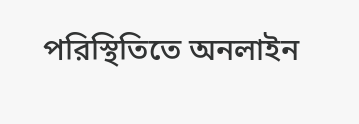পরিস্থিতিতে অনলাইন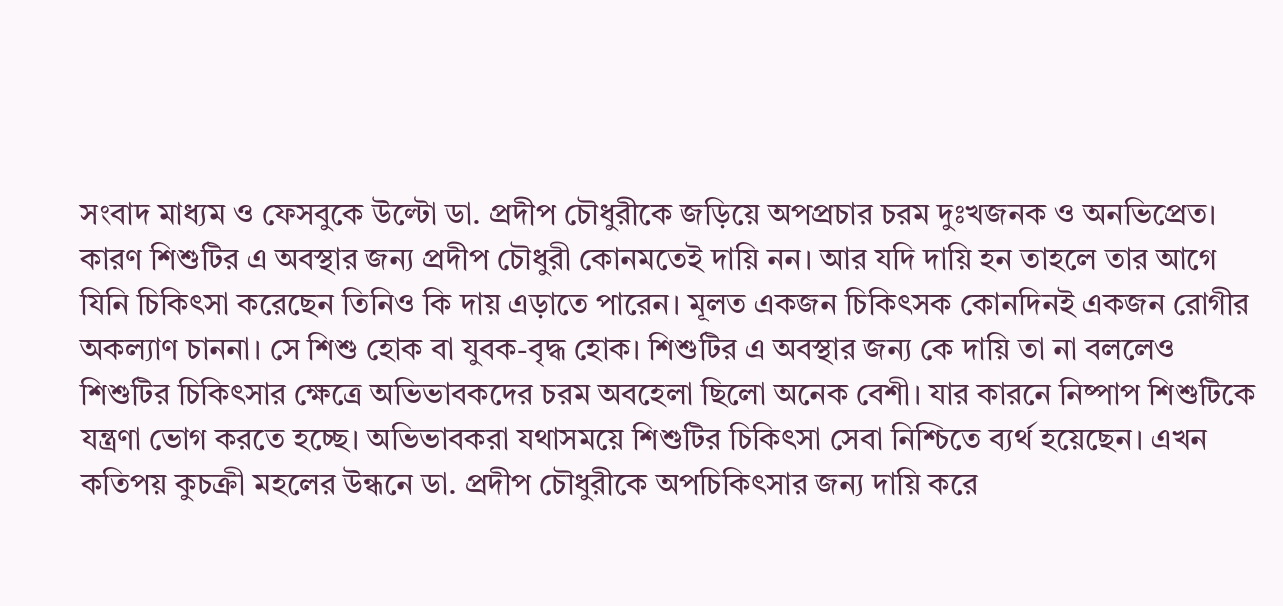সংবাদ মাধ্যম ও ফেসবুকে উল্টো ডা. প্রদীপ চৌধুরীকে জড়িয়ে অপপ্রচার চরম দুঃখজনক ও অনভিপ্রেত। কারণ শিশুটির এ অবস্থার জন্য প্রদীপ চৌধুরী কোনমতেই দায়ি নন। আর যদি দায়ি হন তাহলে তার আগে যিনি চিকিৎসা করেছেন তিনিও কি দায় এড়াতে পারেন। মূলত একজন চিকিৎসক কোনদিনই একজন রোগীর অকল্যাণ চাননা। সে শিশু হোক বা যুবক-বৃদ্ধ হোক। শিশুটির এ অবস্থার জন্য কে দায়ি তা না বললেও শিশুটির চিকিৎসার ক্ষেত্রে অভিভাবকদের চরম অবহেলা ছিলো অনেক বেশী। যার কারনে নিষ্পাপ শিশুটিকে যন্ত্রণা ভোগ করতে হচ্ছে। অভিভাবকরা যথাসময়ে শিশুটির চিকিৎসা সেবা নিশ্চিতে ব্যর্থ হয়েছেন। এখন কতিপয় কুচক্রী মহলের উন্ধনে ডা. প্রদীপ চৌধুরীকে অপচিকিৎসার জন্য দায়ি করে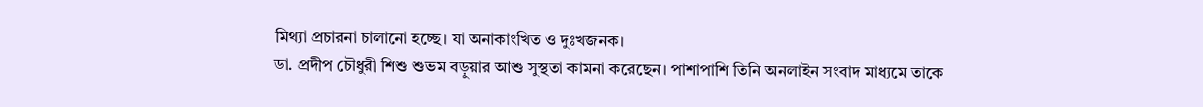মিথ্যা প্রচারনা চালানো হচ্ছে। যা অনাকাংখিত ও দুঃখজনক।
ডা. প্রদীপ চৌধুরী শিশু শুভম বড়ুয়ার আশু সুস্থতা কামনা করেছেন। পাশাপাশি তিনি অনলাইন সংবাদ মাধ্যমে তাকে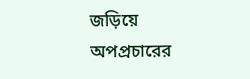জড়িয়ে অপপ্রচারের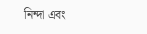নিন্দা এবং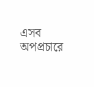এসব অপপ্রচারে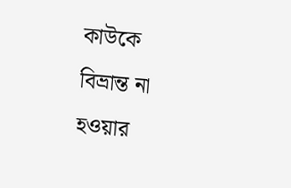কাউকে বিভ্রান্ত না হওয়ার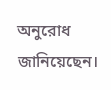অনুরোধ জানিয়েছেন।